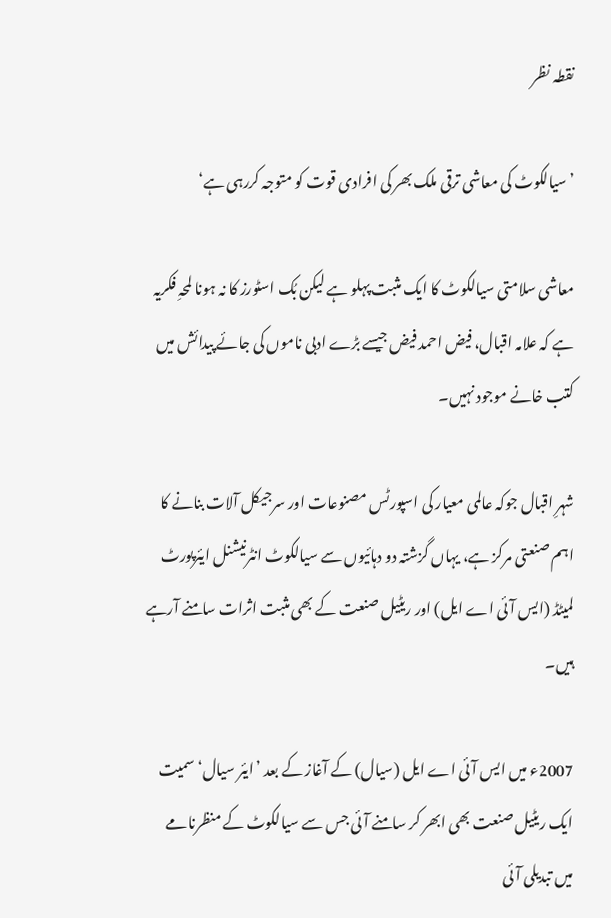نقطہ نظر

’سیالکوٹ کی معاشی ترقی ملک بھر کی افرادی قوت کو متوجہ کررہی ہے‘

معاشی سلامتی سیالکوٹ کا ایک مثبت پہلو ہے لیکن بُک اسٹورز کا نہ ہونا لمحہِ فکریہ ہے کہ علامہ اقبال، فیض احمد فیض جیسے بڑے ادبی ناموں کی جائے پیدائش میں کتب خانے موجود نہیں۔

شہرِ اقبال جوکہ عالمی معیار کی اسپورٹس مصنوعات اور سرجیکل آلات بنانے کا اہم صنعتی مرکز ہے، یہاں گزشتہ دو دہائیوں سے سیالکوٹ انٹرنیشنل ایئرپورٹ لمیٹڈ (ایس آئی اے ایل) اور ریٹیل صنعت کے بھی مثبت اثرات سامنے آرہے ہیں۔

2007ء میں ایس آئی اے ایل (سیال) کے آغاز کے بعد ’ایئر سیال‘ سمیت ایک ریٹیل صنعت بھی ابھر کر سامنے آئی جس سے سیالکوٹ کے منظرنامے میں تبدیلی آئی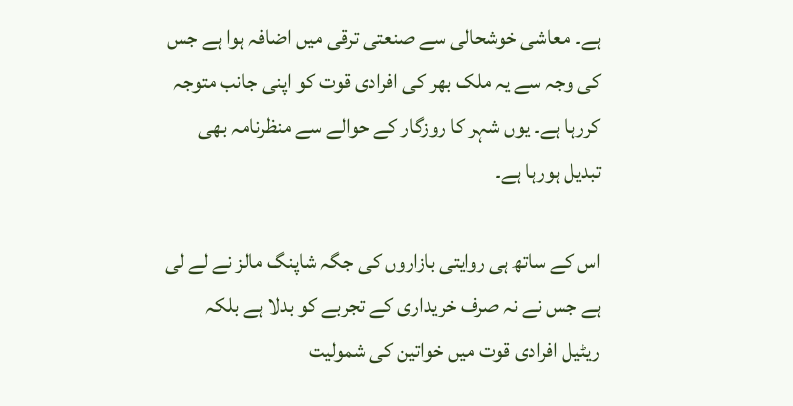ہے۔ معاشی خوشحالی سے صنعتی ترقی میں اضافہ ہوا ہے جس کی وجہ سے یہ ملک بھر کی افرادی قوت کو اپنی جانب متوجہ کررہا ہے۔ یوں شہر کا روزگار کے حوالے سے منظرنامہ بھی تبدیل ہورہا ہے۔

اس کے ساتھ ہی روایتی بازاروں کی جگہ شاپنگ مالز نے لے لی ہے جس نے نہ صرف خریداری کے تجربے کو بدلا ہے بلکہ ریٹیل افرادی قوت میں خواتین کی شمولیت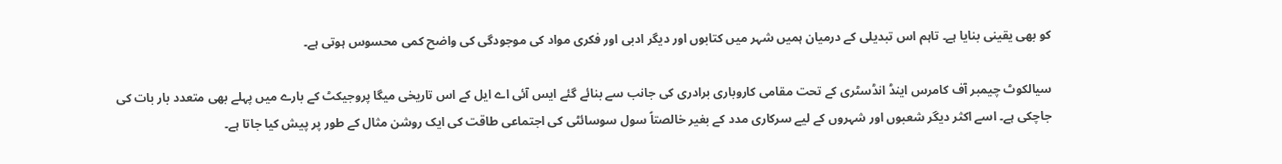کو بھی یقینی بنایا ہے۔ تاہم اس تبدیلی کے درمیان ہمیں شہر میں کتابوں اور دیگر ادبی اور فکری مواد کی موجودگی کی واضح کمی محسوس ہوتی ہے۔

سیالکوٹ چیمبر آف کامرس اینڈ انڈسٹری کے تحت مقامی کاروباری برادری کی جانب سے بنائے گئے ایس آئی اے ایل کے اس تاریخی میگا پروجیکٹ کے بارے میں پہلے بھی متعدد بار بات کی جاچکی ہے۔ اسے اکثر دیگر شعبوں اور شہروں کے لیے سرکاری مدد کے بغیر خالصتاً سول سوسائٹی کی اجتماعی طاقت کی ایک روشن مثال کے طور پر پیش کیا جاتا ہے۔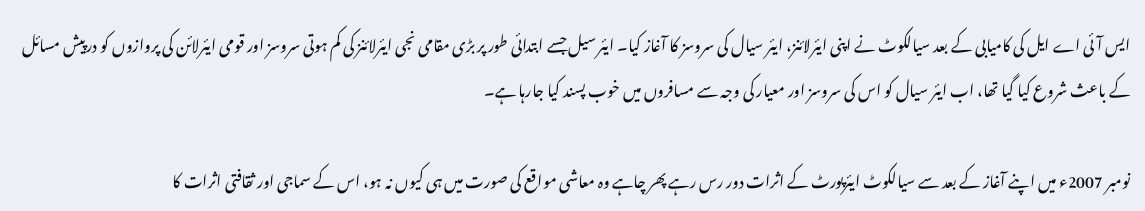ایس آئی اے ایل کی کامیابی کے بعد سیالکوٹ نے اپنی ایئرلائنز، ایئر سیال کی سروسز کا آغاز کیا۔ ایئر سیل جسے ابتدائی طور پر بڑی مقامی نجی ایئرلائنز کی کم ہوتی سروسز اور قومی ایئرلائن کی پروازوں کو درپیش مسائل کے باعث شروع کیا گیا تھا، اب ایئر سیال کو اس کی سروسز اور معیار کی وجہ سے مسافروں میں خوب پسند کیا جارہا ہے۔

نومبر 2007ء میں اپنے آغاز کے بعد سے سیالکوٹ ایئرپورٹ کے اثرات دور رس رہے پھر چاہے وہ معاشی مواقع کی صورت میں ہی کیوں نہ ہو، اس کے سماجی اور ثقافتی اثرات کا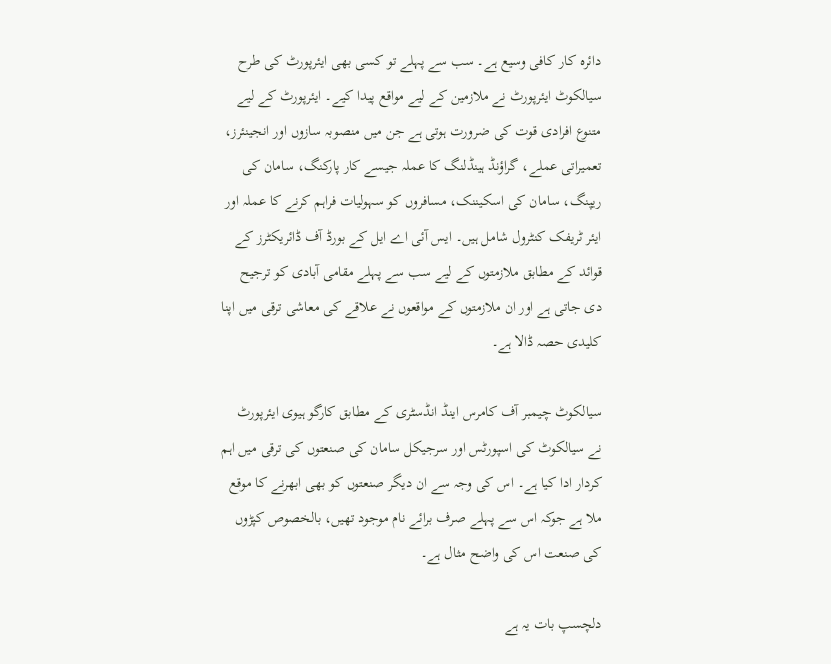دائرہ کار کافی وسیع ہے۔ سب سے پہلے تو کسی بھی ایئرپورٹ کی طرح سیالکوٹ ایئرپورٹ نے ملازمین کے لیے مواقع پیدا کیے۔ ایئرپورٹ کے لیے متنوع افرادی قوت کی ضرورت ہوتی ہے جن میں منصوبہ سازوں اور انجینئرز، تعمیراتی عملے، گراؤنڈ ہینڈلنگ کا عملہ جیسے کار پارکنگ، سامان کی ریپنگ، سامان کی اسکیننک، مسافروں کو سہولیات فراہم کرنے کا عملہ اور ایئر ٹریفک کنٹرول شامل ہیں۔ ایس آئی اے ایل کے بورڈ آف ڈائریکٹرز کے قوائد کے مطابق ملازمتوں کے لیے سب سے پہلے مقامی آبادی کو ترجیح دی جاتی ہے اور ان ملازمتوں کے مواقعوں نے علاقے کی معاشی ترقی میں اپنا کلیدی حصہ ڈالا ہے۔

سیالکوٹ چیمبر آف کامرس اینڈ انڈسٹری کے مطابق کارگو ہیوی ایئرپورٹ نے سیالکوٹ کی اسپورٹس اور سرجیکل سامان کی صنعتوں کی ترقی میں اہم کردار ادا کیا ہے۔ اس کی وجہ سے ان دیگر صنعتوں کو بھی ابھرنے کا موقع ملا ہے جوکہ اس سے پہلے صرف برائے نام موجود تھیں، بالخصوص کپڑوں کی صنعت اس کی واضح مثال ہے۔

دلچسپ بات یہ ہے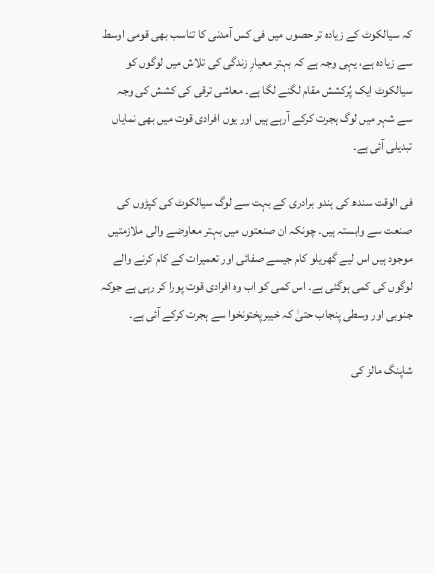کہ سیالکوٹ کے زیادہ تر حصوں میں فی کس آمدنی کا تناسب بھی قومی اوسط سے زیادہ ہے، یہی وجہ ہے کہ بہتر معیارِ زندگی کی تلاش میں لوگوں کو سیالکوٹ ایک پُرکشش مقام لگنے لگا ہے۔ معاشی ترقی کی کشش کی وجہ سے شہر میں لوگ ہجرت کرکے آرہے ہیں اور یوں افرادی قوت میں بھی نمایاں تبدیلی آئی ہے۔

فی الوقت سندھ کی ہندو برادری کے بہت سے لوگ سیالکوٹ کی کپڑوں کی صنعت سے وابستہ ہیں۔ چونکہ ان صنعتوں میں بہتر معاوضے والی ملازمتیں موجود ہیں اس لیے گھریلو کام جیسے صفائی اور تعمیرات کے کام کرنے والے لوگوں کی کمی ہوگئی ہے۔ اس کمی کو اب وہ افرادی قوت پورا کر رہی ہے جوکہ جنوبی اور وسطی پنجاب حتیٰ کہ خیبرپختونخوا سے ہجرت کرکے آئی ہے۔

شاپنگ مالز کی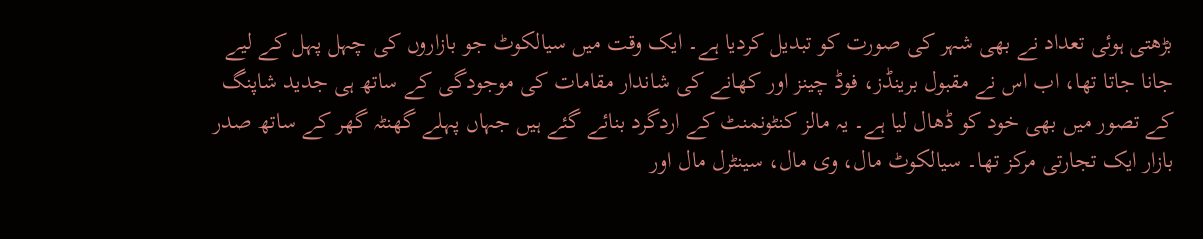بڑھتی ہوئی تعداد نے بھی شہر کی صورت کو تبدیل کردیا ہے۔ ایک وقت میں سیالکوٹ جو بازاروں کی چہل پہل کے لیے جانا جاتا تھا، اب اس نے مقبول برینڈز، فوڈ چینز اور کھانے کی شاندار مقامات کی موجودگی کے ساتھ ہی جدید شاپنگ کے تصور میں بھی خود کو ڈھال لیا ہے۔ یہ مالز کنٹونمنٹ کے اردگرد بنائے گئے ہیں جہاں پہلے گھنٹہ گھر کے ساتھ صدر بازار ایک تجارتی مرکز تھا۔ سیالکوٹ مال، وی مال، سینٹرل مال اور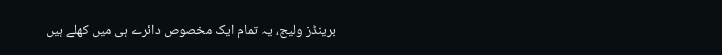برینڈز ولیج، یہ تمام ایک مخصوص دائرے ہی میں کھلے ہیں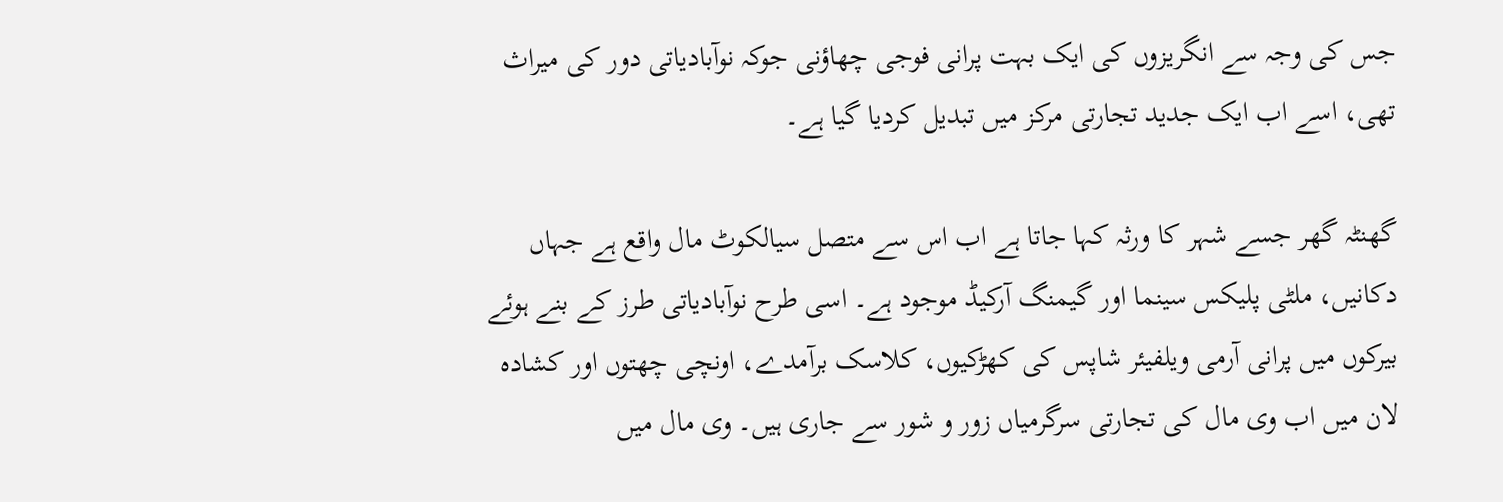جس کی وجہ سے انگریزوں کی ایک بہت پرانی فوجی چھاؤنی جوکہ نوآبادیاتی دور کی میراث تھی، اسے اب ایک جدید تجارتی مرکز میں تبدیل کردیا گیا ہے۔

گھنٹہ گھر جسے شہر کا ورثہ کہا جاتا ہے اب اس سے متصل سیالکوٹ مال واقع ہے جہاں دکانیں، ملٹی پلیکس سینما اور گیمنگ آرکیڈ موجود ہے۔ اسی طرح نوآبادیاتی طرز کے بنے ہوئے بیرکوں میں پرانی آرمی ویلفیئر شاپس کی کھڑکیوں، کلاسک برآمدے، اونچی چھتوں اور کشادہ لان میں اب وی مال کی تجارتی سرگرمیاں زور و شور سے جاری ہیں۔ وی مال میں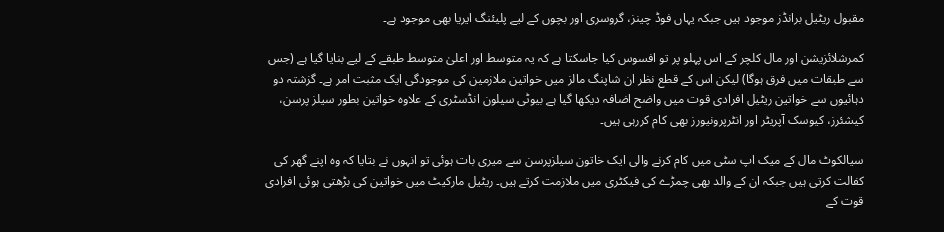مقبول ریٹیل برانڈز موجود ہیں جبکہ یہاں فوڈ چینز، گروسری اور بچوں کے لیے پلیئنگ ایریا بھی موجود ہے۔

کمرشلائزیشن اور مال کلچر کے اس پہلو پر تو افسوس کیا جاسکتا ہے کہ یہ متوسط اور اعلیٰ متوسط طبقے کے لیے بنایا گیا ہے (جس سے طبقات میں فرق ہوگا) لیکن اس کے قطع نظر ان شاپنگ مالز میں خواتین ملازمین کی موجودگی ایک مثبت امر ہے۔ گزشتہ دو دہائیوں سے خواتین ریٹیل افرادی قوت میں واضح اضافہ دیکھا گیا ہے بیوٹی سیلون انڈسٹری کے علاوہ خواتین بطور سیلز پرسن، کیشئرز، کیوسک آپریٹر اور انٹرپرونیورز بھی کام کررہی ہیں۔

سیالکوٹ مال کے میک اپ سٹی میں کام کرنے والی ایک خاتون سیلزپرسن سے میری بات ہوئی تو انہوں نے بتایا کہ وہ اپنے گھر کی کفالت کرتی ہیں جبکہ ان کے والد بھی چمڑے کی فیکٹری میں ملازمت کرتے ہیں۔ ریٹیل مارکیٹ میں خواتین کی بڑھتی ہوئی افرادی قوت کے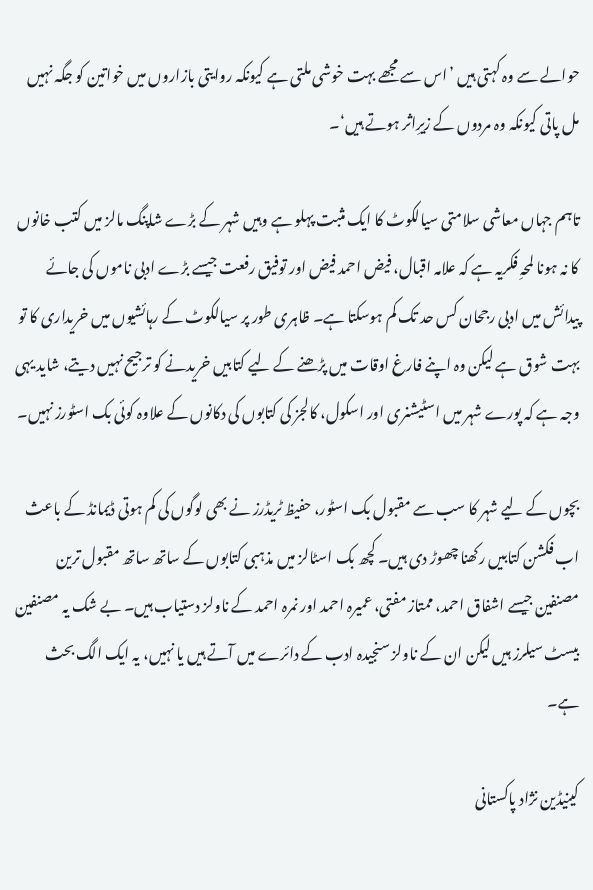حوالے سے وہ کہتی ہیں ’اس سے مجھے بہت خوشی ملتی ہے کیونکہ روایتی بازاروں میں خواتین کو جگہ نہیں مل پاتی کیونکہ وہ مردوں کے زیرِاثر ہوتے ہیں‘۔

تاہم جہاں معاشی سلامتی سیالکوٹ کا ایک مثبت پہلو ہے وہیں شہر کے بڑے شاپنگ مالز میں کتب خانوں کا نہ ہونا لمحہِ فکریہ ہے کہ علامہ اقبال، فیض احمد فیض اور توفیق رفعت جیسے بڑے ادبی ناموں کی جائے پیدائش میں ادبی رجحان کس حد تک کم ہوسکتا ہے۔ ظاہری طور پر سیالکوٹ کے رہائشیوں میں خریداری کا تو بہت شوق ہے لیکن وہ اپنے فارغ اوقات میں پڑھنے کے لیے کتابیں خریدنے کو ترجیح نہیں دیتے، شاید یہی وجہ ہے کہ پورے شہر میں اسٹیشنری اور اسکول، کالجز کی کتابوں کی دکانوں کے علاوہ کوئی بک اسٹورز نہیں۔

بچوں کے لیے شہر کا سب سے مقبول بک اسٹور، حفیظ ٹریڈرز نے بھی لوگوں کی کم ہوتی ڈیمانڈ کے باعث اب فکشن کتابیں رکھنا چھوڑ دی ہیں۔ کچھ بک اسٹالز میں مذہبی کتابوں کے ساتھ ساتھ مقبول ترین مصنفین جیسے اشفاق احمد، ممتاز مفتی، عمیرہ احمد اور نمرہ احمد کے ناولز دستیاب ہیں۔ بے شک یہ مصنفین بیسٹ سیلرز ہیں لیکن ان کے ناولز سنجیدہ ادب کے دائرے میں آتے ہیں یا نہیں، یہ ایک الگ بحث ہے۔

کینیڈین نژاد پاکستانی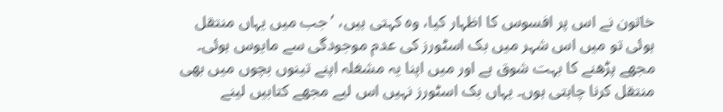خاتون نے اس پر افسوس کا اظہار کیا، وہ کہتی ہیں، ’جب میں یہاں منتقل ہوئی تو میں اس شہر میں بک اسٹورز کی عدم موجودگی سے مایوس ہوئی۔ مجھے پڑھنے کا بہت شوق ہے اور میں اپنا یہ مشغلہ اپنے تینوں بچوں میں بھی منتقل کرنا چاہتی ہوں۔ یہاں بک اسٹورز نہیں اس لیے مجھے کتابیں لینے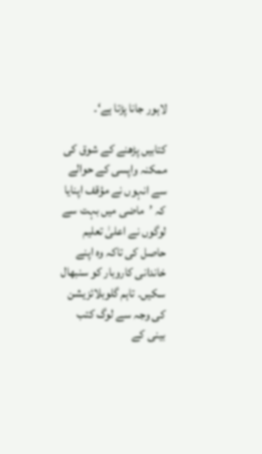لاہور جانا پڑتا ہے‘۔

کتابیں پڑھنے کے شوق کی ممکنہ واپسی کے حوالے سے انہوں نے مؤقف اپنایا کہ ’ماضی میں بہت سے لوگوں نے اعلیٰ تعلیم حاصل کی تاکہ وہ اپنے خاندانی کاروبار کو سنبھال سکیں۔ تاہم گلوبلائزیشن کی وجہ سے لوگ کتب بینی کے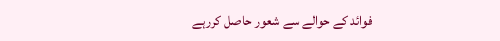فوائد کے حوالے سے شعور حاصل کررہے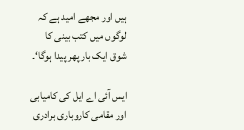ہیں اور مجھے امید ہے کہ لوگوں میں کتب بینی کا شوق ایک بار پھر پیدا ہوگا‘۔

ایس آئی اے ایل کی کامیابی اور مقامی کاروباری برادری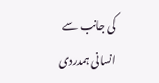کی جانب سے انسانی ہمدردی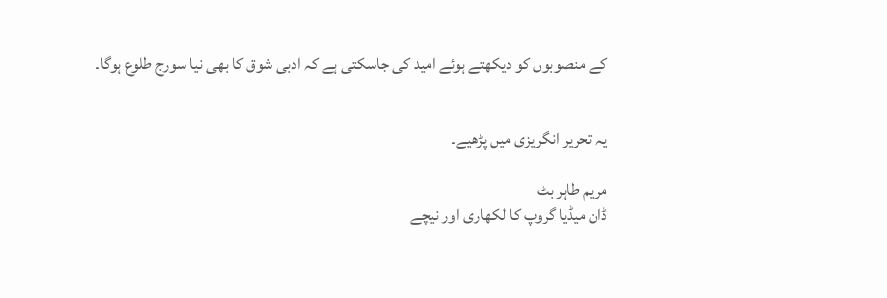کے منصوبوں کو دیکھتے ہوئے امید کی جاسکتی ہے کہ ادبی شوق کا بھی نیا سورج طلوع ہوگا۔


یہ تحریر انگریزی میں پڑھیے۔

مریم طاہر بٹ
ڈان میڈیا گروپ کا لکھاری اور نیچے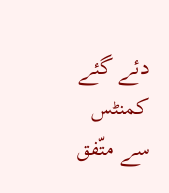دئے گئے کمنٹس سے متّفق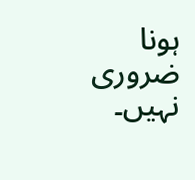ہونا ضروری نہیں۔